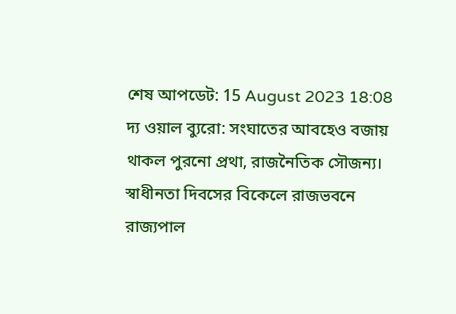শেষ আপডেট: 15 August 2023 18:08
দ্য ওয়াল ব্যুরো: সংঘাতের আবহেও বজায় থাকল পুরনো প্রথা, রাজনৈতিক সৌজন্য। স্বাধীনতা দিবসের বিকেলে রাজভবনে রাজ্যপাল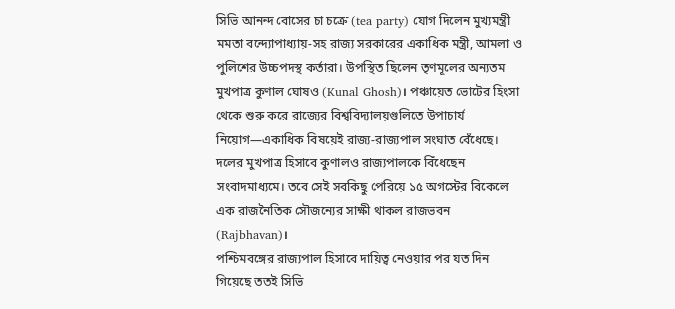সিভি আনন্দ বোসের চা চক্রে (tea party) যোগ দিলেন মুখ্যমন্ত্রী মমতা বন্দ্যোপাধ্যায়-সহ রাজ্য সরকারের একাধিক মন্ত্রী, আমলা ও পুলিশের উচ্চপদস্থ কর্তারা। উপস্থিত ছিলেন তৃণমূলের অন্যতম মুখপাত্র কুণাল ঘোষও (Kunal Ghosh)। পঞ্চায়েত ভোটের হিংসা থেকে শুরু করে রাজ্যের বিশ্ববিদ্যালয়গুলিতে উপাচার্য নিয়োগ—একাধিক বিষয়েই রাজ্য-রাজ্যপাল সংঘাত বেঁধেছে। দলের মুখপাত্র হিসাবে কুণালও রাজ্যপালকে বিঁধেছেন সংবাদমাধ্যমে। তবে সেই সবকিছু পেরিয়ে ১৫ অগস্টের বিকেলে এক রাজনৈতিক সৌজন্যের সাক্ষী থাকল রাজভবন (Rajbhavan)।
পশ্চিমবঙ্গের রাজ্যপাল হিসাবে দায়িত্ব নেওয়ার পর যত দিন গিয়েছে ততই সিভি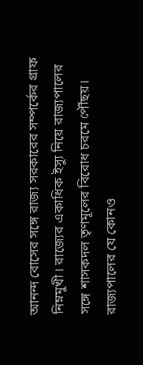আনন্দ বোসের সঙ্গে রাজ্য সরকারের সম্পর্কের গ্রাফ নিম্নমুখী। রাজ্যের একাধিক ইস্যু নিয়ে রাজ্যপালের সঙ্গে শাসকদল তৃণমূলের বিরোধ চরমে পৌঁছয়। রাজ্যপালের যে কোনও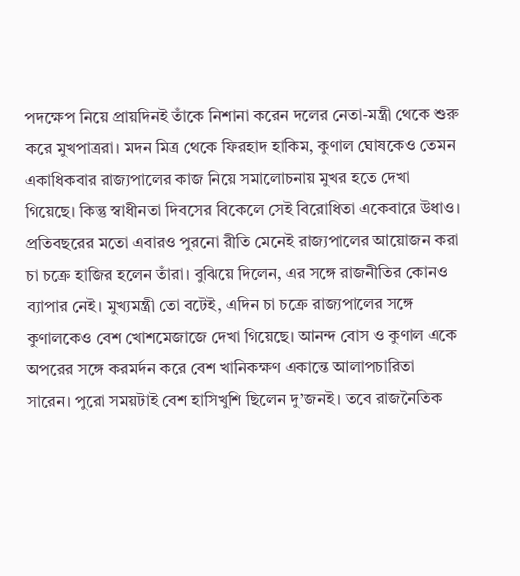পদক্ষেপ নিয়ে প্রায়দিনই তাঁকে নিশানা করেন দলের নেতা-মন্ত্রী থেকে শুরু করে মুখপাত্ররা। মদন মিত্র থেকে ফিরহাদ হাকিম, কুণাল ঘোষকেও তেমন একাধিকবার রাজ্যপালের কাজ নিয়ে সমালোচনায় মুখর হতে দেখা গিয়েছে। কিন্তু স্বাধীনতা দিবসের বিকেলে সেই বিরোধিতা একেবারে উধাও।
প্রতিবছরের মতো এবারও পুরনো রীতি মেনেই রাজ্যপালের আয়োজন করা চা চক্রে হাজির হলেন তাঁরা। বুঝিয়ে দিলেন, এর সঙ্গে রাজনীতির কোনও ব্যাপার নেই। মুখ্যমন্ত্রী তো বটেই, এদিন চা চক্রে রাজ্যপালের সঙ্গে কুণালকেও বেশ খোশমেজাজে দেখা গিয়েছে। আনন্দ বোস ও কুণাল একে অপরের সঙ্গে করমর্দন করে বেশ খানিকক্ষণ একান্তে আলাপচারিতা সারেন। পুরো সময়টাই বেশ হাসিখুশি ছিলেন দু’জনই। তবে রাজনৈতিক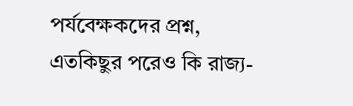পর্যবেক্ষকদের প্রশ্ন, এতকিছুর পরেও কি রাজ্য-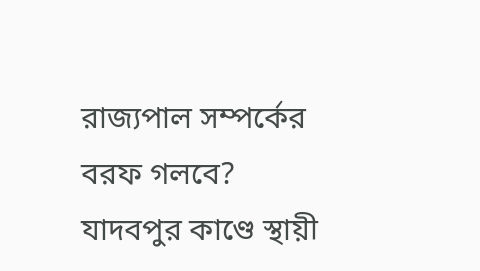রাজ্যপাল সম্পর্কের বরফ গলবে?
যাদবপুর কাণ্ডে স্থায়ী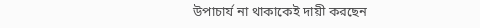উপাচার্য না থাকাকেই দায়ী করছেন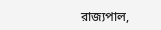রাজ্যপাল,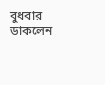বুধবার ডাকলেন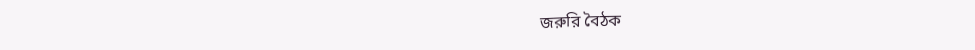জরুরি বৈঠক